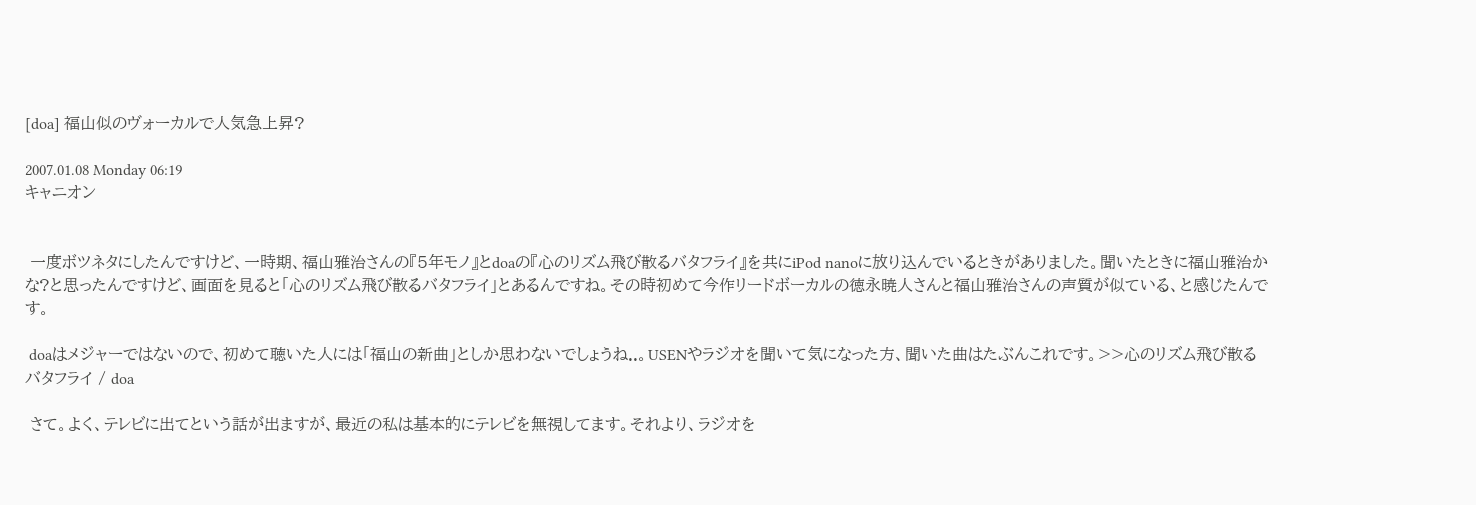[doa] 福山似のヴォーカルで人気急上昇?

2007.01.08 Monday 06:19
キャニオン


 一度ボツネタにしたんですけど、一時期、福山雅治さんの『5年モノ』とdoaの『心のリズム飛び散るバタフライ』を共にiPod nanoに放り込んでいるときがありました。聞いたときに福山雅治かな?と思ったんですけど、画面を見ると「心のリズム飛び散るバタフライ」とあるんですね。その時初めて今作リードボーカルの徳永暁人さんと福山雅治さんの声質が似ている、と感じたんです。

 doaはメジャーではないので、初めて聴いた人には「福山の新曲」としか思わないでしょうね..。USENやラジオを聞いて気になった方、聞いた曲はたぶんこれです。>>心のリズム飛び散るバタフライ / doa

 さて。よく、テレビに出てという話が出ますが、最近の私は基本的にテレビを無視してます。それより、ラジオを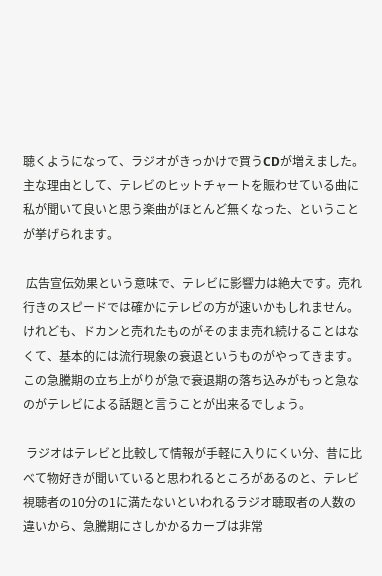聴くようになって、ラジオがきっかけで買うCDが増えました。主な理由として、テレビのヒットチャートを賑わせている曲に私が聞いて良いと思う楽曲がほとんど無くなった、ということが挙げられます。

 広告宣伝効果という意味で、テレビに影響力は絶大です。売れ行きのスピードでは確かにテレビの方が速いかもしれません。けれども、ドカンと売れたものがそのまま売れ続けることはなくて、基本的には流行現象の衰退というものがやってきます。この急騰期の立ち上がりが急で衰退期の落ち込みがもっと急なのがテレビによる話題と言うことが出来るでしょう。

 ラジオはテレビと比較して情報が手軽に入りにくい分、昔に比べて物好きが聞いていると思われるところがあるのと、テレビ視聴者の10分の1に満たないといわれるラジオ聴取者の人数の違いから、急騰期にさしかかるカーブは非常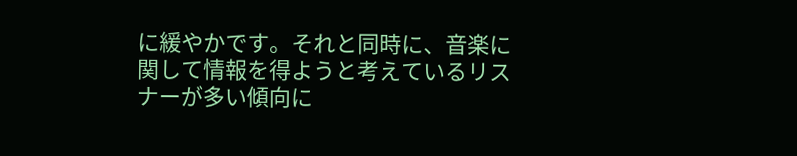に緩やかです。それと同時に、音楽に関して情報を得ようと考えているリスナーが多い傾向に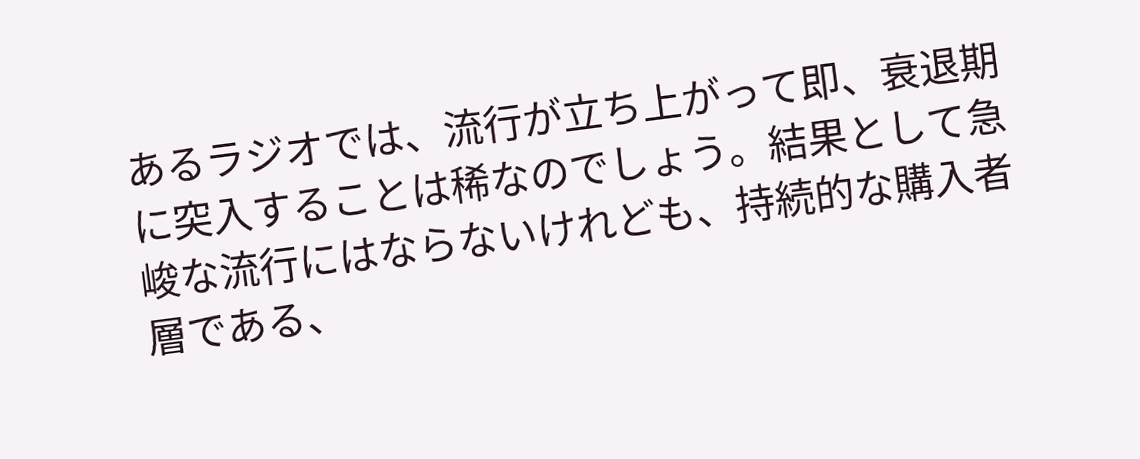あるラジオでは、流行が立ち上がって即、衰退期に突入することは稀なのでしょう。結果として急峻な流行にはならないけれども、持続的な購入者層である、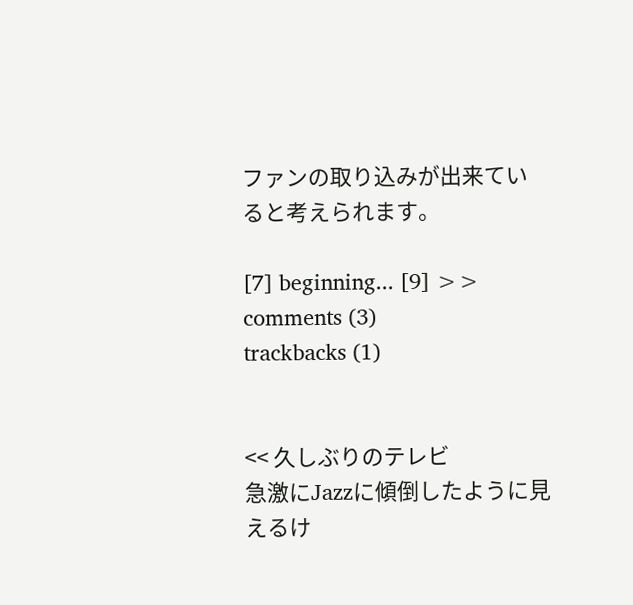ファンの取り込みが出来ていると考えられます。

[7] beginning... [9] >>
comments (3)
trackbacks (1)


<< 久しぶりのテレビ
急激にJazzに傾倒したように見えるけ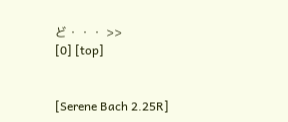ど・・・ >>
[0] [top]


[Serene Bach 2.25R]